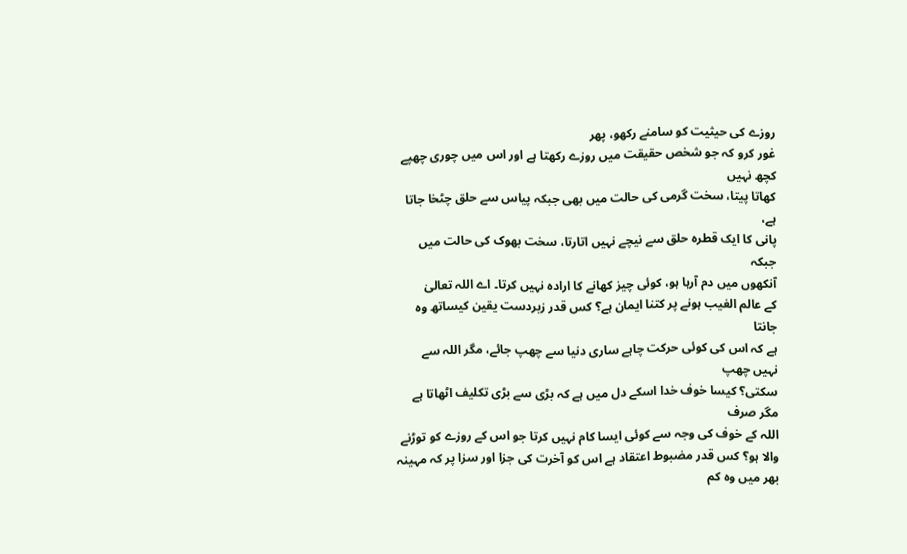روزے کی حیثیت کو سامنے رکھو، پھر
غور کرو کہ جو شخص حقیقت میں روزے رکھتا ہے اور اس میں چوری چھپے کچھ نہیں
کھاتا پیتا، سخت گرمی کی حالت میں بھی جبکہ پیاس سے حلق چٹخا جاتا ہے،
پانی کا ایک قطرہ حلق سے نیچے نہیں اتارتا، سخت بھوک کی حالت میں جبکہ
آنکھوں میں دم آرہا ہو، کوئی چیز کھانے کا ارادہ نہیں کرتا۔ اے اللہ تعالیٰ
کے عالم الغیب ہونے پر کتنا ایمان ہے؟ کس قدر زبردست یقین کیساتھ وہ جانتا
ہے کہ اس کی کوئی حرکت چاہے ساری دنیا سے چھپ جائے، مگر اللہ سے نہیں چھپ
سکتی؟ کیسا خوف خدا اسکے دل میں ہے کہ بڑی سے بڑی تکلیف اٹھاتا ہے مگر صرف
اللہ کے خوف کی وجہ سے کوئی ایسا کام نہیں کرتا جو اس کے روزے کو توڑنے
والا ہو؟ کس قدر مضبوط اعتقاد ہے اس کو آخرت کی جزا اور سزا پر کہ مہینہ
بھر میں وہ کم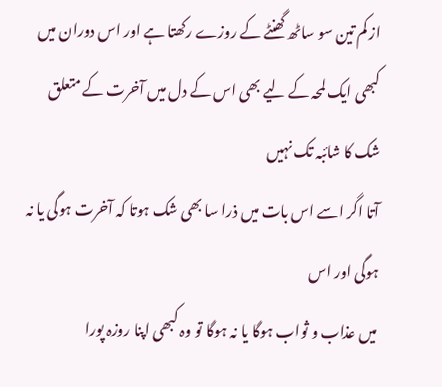از کم تین سو ساٹھ گھنٹے کے روزے رکھتا ہے اور اس دوران میں
کبھی ایک لمحہ کے لیے بھی اس کے دل میں آخرت کے متعلق شک کا شائبہ تک نہیں
آتا اگر اسے اس بات میں ذرا سا بھی شک ہوتا کہ آخرت ہوگی یا نہ ہوگی اور اس
میں عذاب و ثواب ہوگا یا نہ ہوگا تو وہ کبھی اپنا روزہ پورا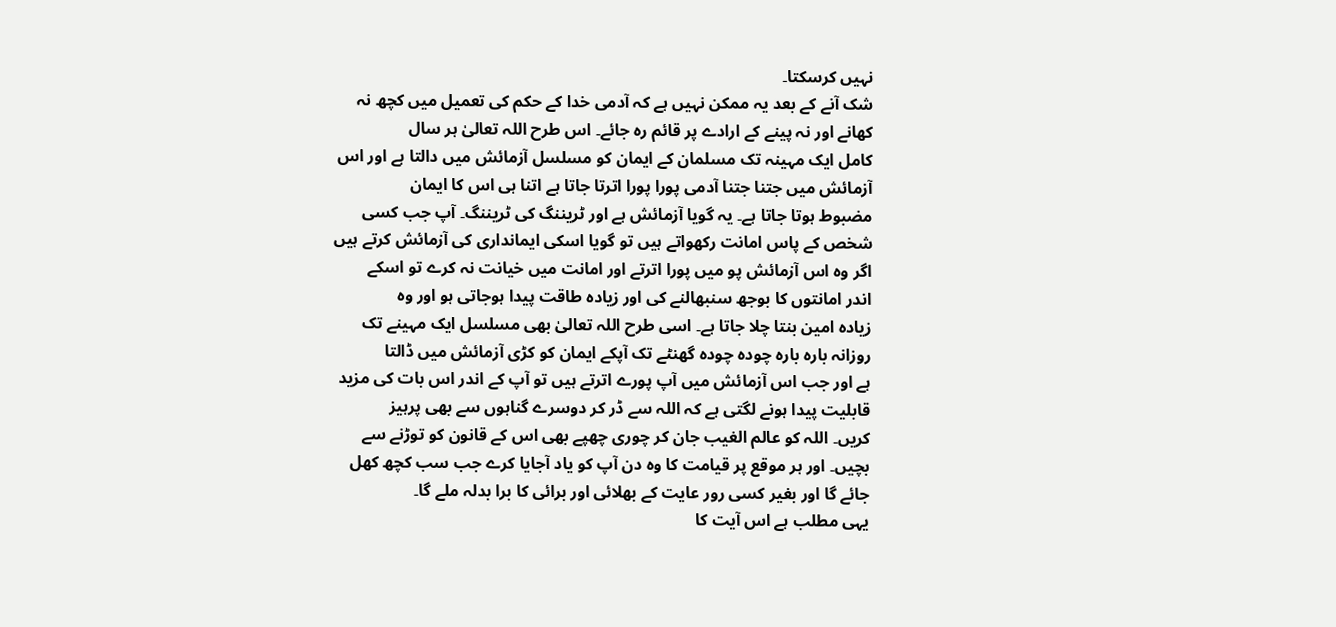نہیں کرسکتا۔
شک آنے کے بعد یہ ممکن نہیں ہے کہ آدمی خدا کے حکم کی تعمیل میں کچھ نہ
کھانے اور نہ پینے کے ارادے پر قائم رہ جائے۔ اس طرح اللہ تعالیٰ ہر سال
کامل ایک مہینہ تک مسلمان کے ایمان کو مسلسل آزمائش میں دالتا ہے اور اس
آزمائش میں جتنا جتنا آدمی پورا پورا اترتا جاتا ہے اتنا ہی اس کا ایمان
مضبوط ہوتا جاتا ہے۔ یہ گویا آزمائش ہے اور ٹریننگ کی ٹریننگ۔ آپ جب کسی
شخص کے پاس امانت رکھواتے ہیں تو گویا اسکی ایمانداری کی آزمائش کرتے ہیں
اگر وہ اس آزمائش پو میں پورا اترتے اور امانت میں خیانت نہ کرے تو اسکے
اندر امانتوں کا بوجھ سنبھالنے کی اور زیادہ طاقت پیدا ہوجاتی ہو اور وہ
زیادہ امین بنتا چلا جاتا ہے۔ اسی طرح اللہ تعالیٰ بھی مسلسل ایک مہینے تک
روزانہ بارہ بارہ چودہ چودہ گھنٹے تک آپکے ایمان کو کڑی آزمائش میں ڈالتا
ہے اور جب اس آزمائش میں آپ پورے اترتے ہیں تو آپ کے اندر اس بات کی مزید
قابلیت پیدا ہونے لگتی ہے کہ اللہ سے ڈر کر دوسرے گناہوں سے بھی پرہیز
کریں۔ اللہ کو عالم الغیب جان کر چوری چھپے بھی اس کے قانون کو توڑنے سے
بچیں۔ اور ہر موقع پر قیامت کا وہ دن آپ کو یاد آجایا کرے جب سب کچھ کھل
جائے گا اور بغیر کسی رور عایت کے بھلائی اور برائی کا برا بدلہ ملے گا۔
یہی مطلب ہے اس آیت کا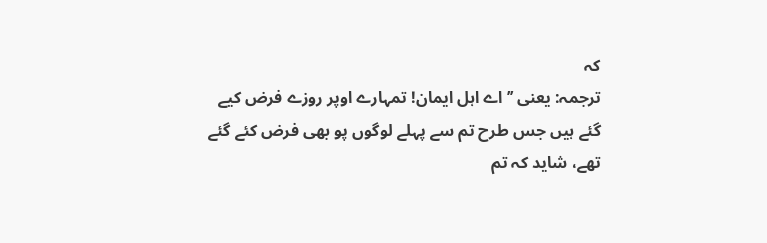کہ
ترجمہ: یعنی ’’اے اہل ایمان! تمہارے اوپر روزے فرض کیے گئے ہیں جس طرح تم سے پہلے لوگوں پو بھی فرض کئے گئے تھے، شاید کہ تم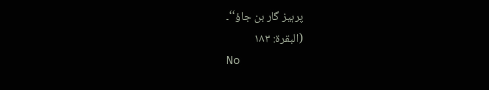پرہیز گار بن جاؤ‘‘۔
(البقرۃ: ۱۸۳
No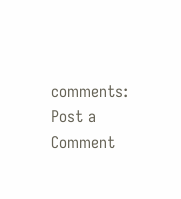comments:
Post a Comment